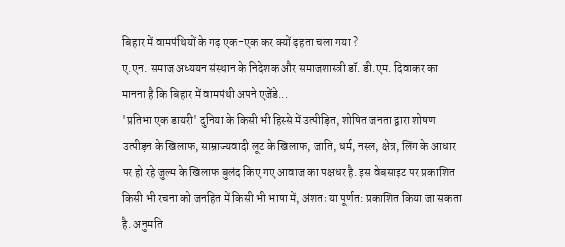बिहार में वामपंथियों के गढ़ एक-एक कर क्यों ढ़हता चला गया ?
ए.एन. समाज अध्ययन संस्थान के निदेशक और समाजशास्त्री डॉ. डी.एम. दिवाकर का मानना है कि बिहार में वामपंथी अपने एजेंडे...
'प्रतिभा एक डायरी' दुनिया के किसी भी हिस्से में उत्पीड़ित, शोषित जनता द्वारा शोषण उत्पीड़न के खिलाफ, साम्राज्यवादी लूट के खिलाफ, जाति, धर्म, नस्ल, क्षेत्र, लिंग के आधार पर हो रहे जुल्म के खिलाफ बुलंद किए गए आवाज का पक्षधर है. इस वेबसाइट पर प्रकाशित किसी भी रचना को जनहित में किसी भी भाषा में, अंशतः या पूर्णत: प्रकाशित किया जा सकता है. अनुमति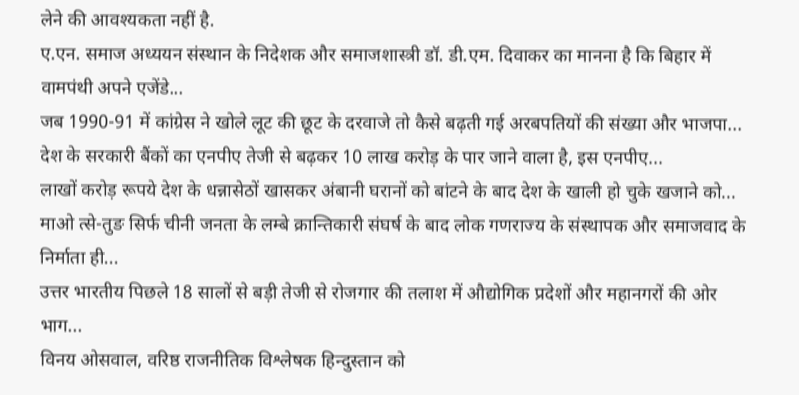लेने की आवश्यकता नहीं है.
ए.एन. समाज अध्ययन संस्थान के निदेशक और समाजशास्त्री डॉ. डी.एम. दिवाकर का मानना है कि बिहार में वामपंथी अपने एजेंडे...
जब 1990-91 में कांग्रेस ने खोले लूट की छूट के दरवाजे तो कैसे बढ़ती गई अरबपतियों की संख्या और भाजपा...
देश के सरकारी बैंकों का एनपीए तेजी से बढ़कर 10 लाख करोड़ के पार जाने वाला है, इस एनपीए...
लाखों करोड़ रूपये देश के धन्नासेठों खासकर अंबानी घरानों को बांटने के बाद देश के खाली हो चुके खजाने को...
माओ त्से-तुङ सिर्फ चीनी जनता के लम्बे क्रान्तिकारी संघर्ष के बाद लोक गणराज्य के संस्थापक और समाजवाद के निर्माता ही...
उत्तर भारतीय पिछले 18 सालों से बड़ी तेजी से रोजगार की तलाश में औद्योगिक प्रदेशों और महानगरों की ओर भाग...
विनय ओसवाल, वरिष्ठ राजनीतिक विश्लेषक हिन्दुस्तान को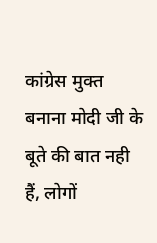कांग्रेस मुक्त बनाना मोदी जी के बूते की बात नही हैं, लोगों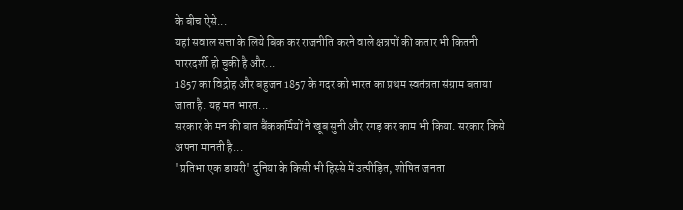के बीच ऐसे...
यहां सवाल सत्ता के लिये बिक कर राजनीति करने वाले क्षत्रपों की कतार भी कितनी पाररदर्शी हो चुकी है और...
1857 का विद्रोह और बहुजन 1857 के गदर को भारत का प्रथम स्वतंत्रता संग्राम बताया जाता है. यह मत भारत...
सरकार के मन की बात बैंककर्मियों ने खूब सुनी और रगड़ कर काम भी किया. सरकार किसे अपना मानती है...
'प्रतिभा एक डायरी' दुनिया के किसी भी हिस्से में उत्पीड़ित, शोषित जनता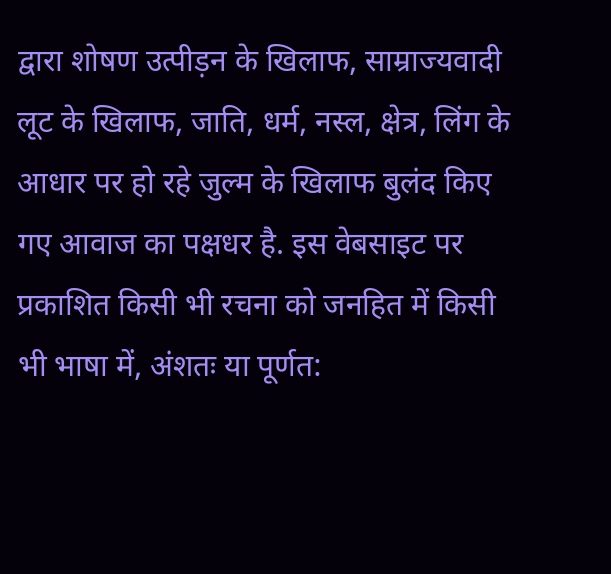द्वारा शोषण उत्पीड़न के खिलाफ, साम्राज्यवादी लूट के खिलाफ, जाति, धर्म, नस्ल, क्षेत्र, लिंग के आधार पर हो रहे जुल्म के खिलाफ बुलंद किए गए आवाज का पक्षधर है. इस वेबसाइट पर प्रकाशित किसी भी रचना को जनहित में किसी भी भाषा में, अंशतः या पूर्णत: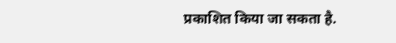प्रकाशित किया जा सकता है.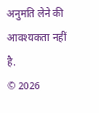अनुमति लेने की आवश्यकता नहीं है.
© 2026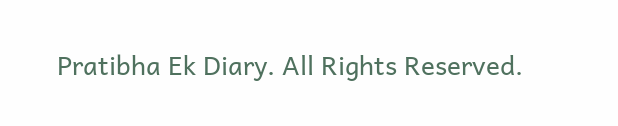Pratibha Ek Diary. All Rights Reserved.